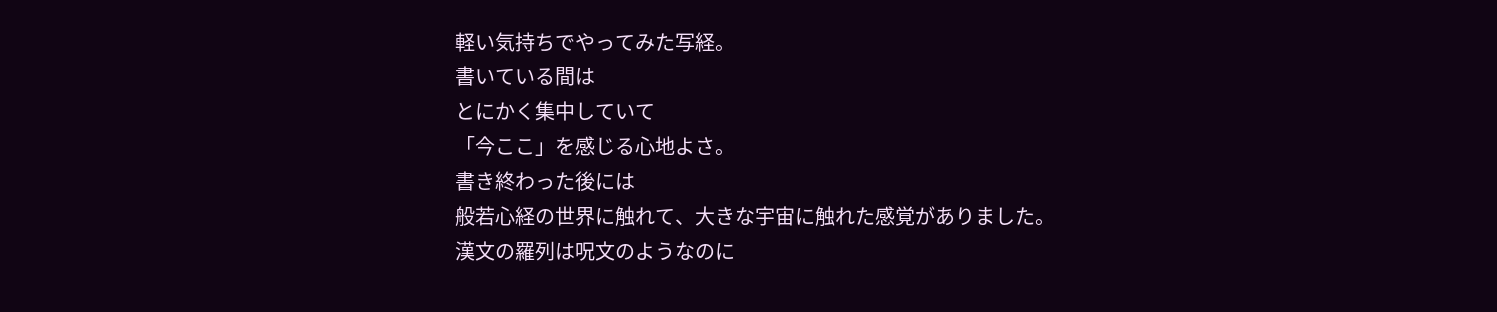軽い気持ちでやってみた写経。
書いている間は
とにかく集中していて
「今ここ」を感じる心地よさ。
書き終わった後には
般若心経の世界に触れて、大きな宇宙に触れた感覚がありました。
漢文の羅列は呪文のようなのに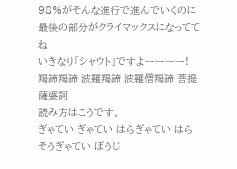98%がそんな進行で進んでいくのに
最後の部分がクライマックスになっててね
いきなり「シャウト」ですよーーーー!
羯諦羯諦 波羅羯諦 波羅僧羯諦 菩提薩婆訶
読み方はこうです。
ぎゃてい ぎゃてい はらぎゃてい はらそうぎゃてい ぼうじ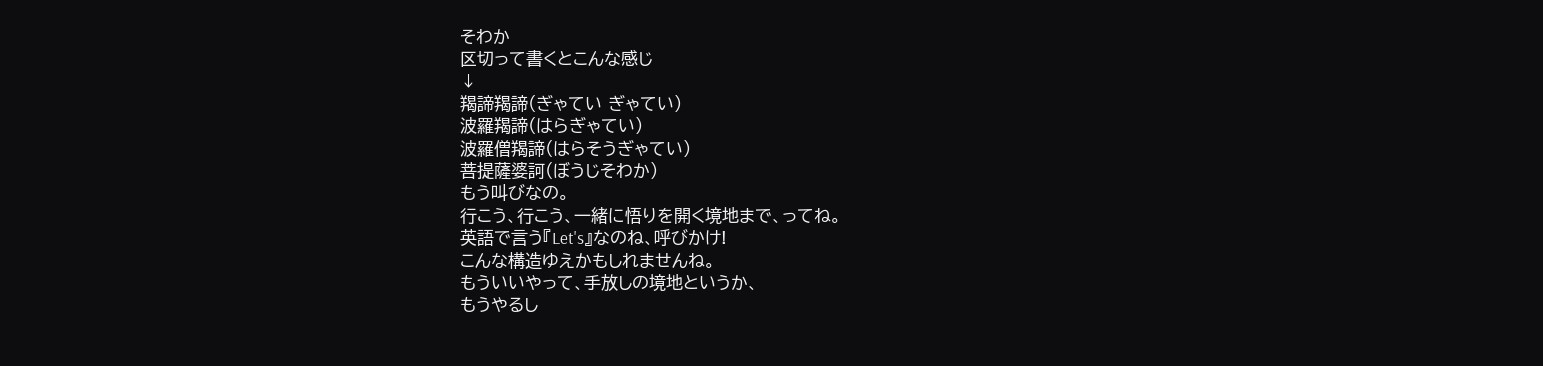そわか
区切って書くとこんな感じ
↓
羯諦羯諦(ぎゃてい ぎゃてい)
波羅羯諦(はらぎゃてい)
波羅僧羯諦(はらそうぎゃてい)
菩提薩婆訶(ぼうじそわか)
もう叫びなの。
行こう、行こう、一緒に悟りを開く境地まで、ってね。
英語で言う『Let's』なのね、呼びかけ!
こんな構造ゆえかもしれませんね。
もういいやって、手放しの境地というか、
もうやるし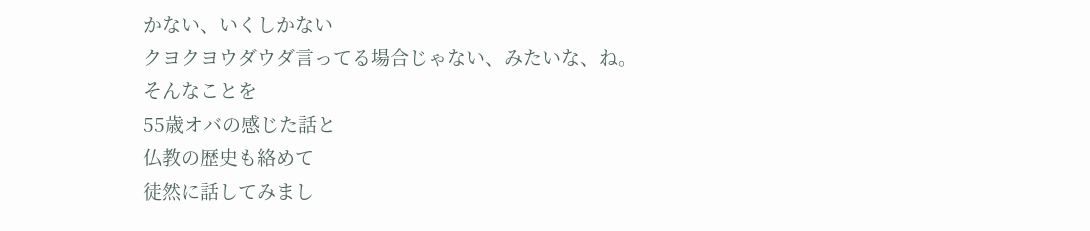かない、いくしかない
クヨクヨウダウダ言ってる場合じゃない、みたいな、ね。
そんなことを
55歳オバの感じた話と
仏教の歴史も絡めて
徒然に話してみまし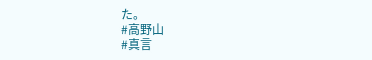た。
#高野山
#真言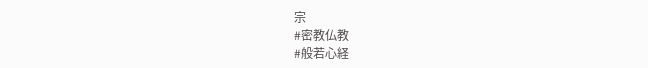宗
#密教仏教
#般若心経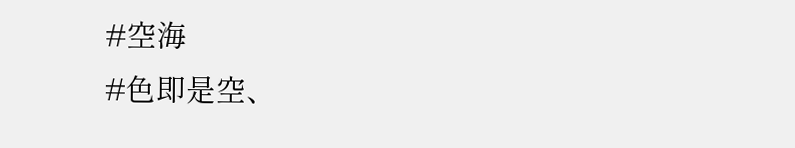#空海
#色即是空、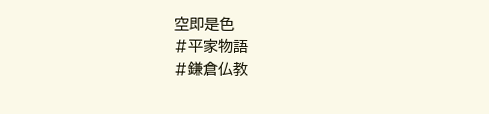空即是色
#平家物語
#鎌倉仏教